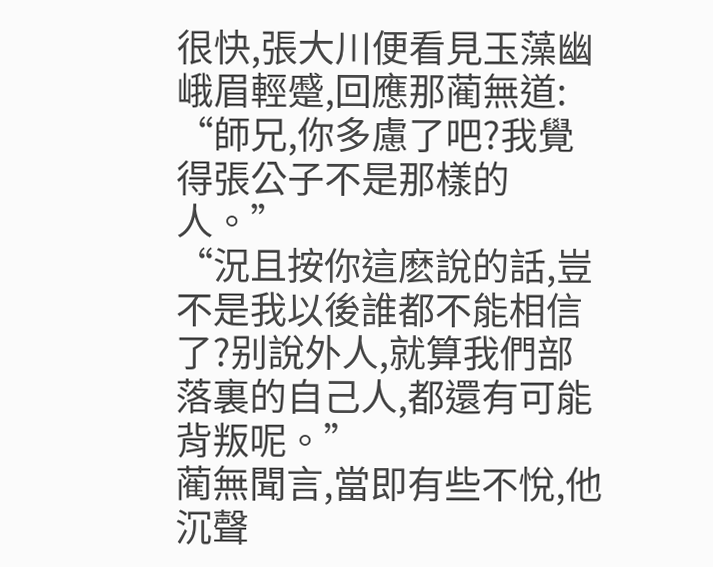很快,張大川便看見玉藻幽峨眉輕蹙,回應那蔺無道:
“師兄,你多慮了吧?我覺得張公子不是那樣的人。”
“況且按你這麽說的話,豈不是我以後誰都不能相信了?别說外人,就算我們部落裏的自己人,都還有可能背叛呢。”
蔺無聞言,當即有些不悅,他沉聲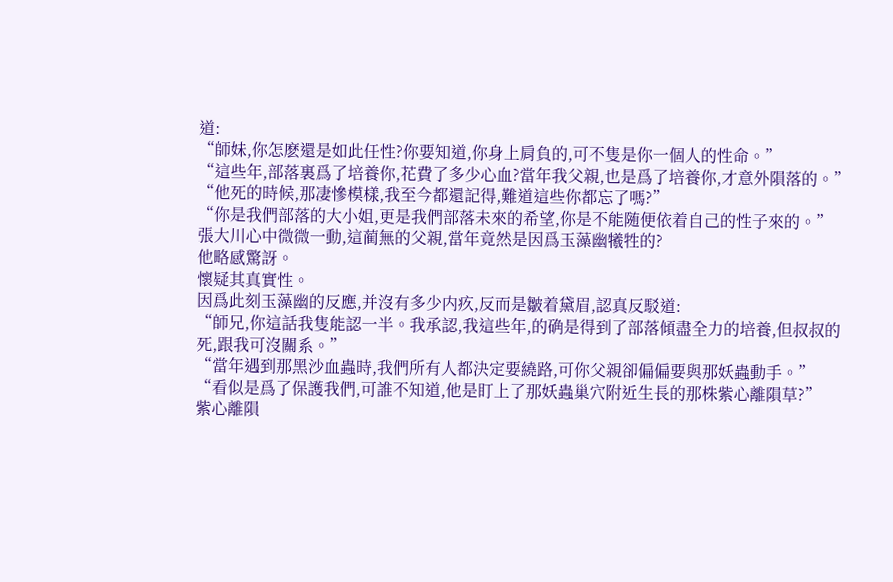道:
“師妹,你怎麽還是如此任性?你要知道,你身上肩負的,可不隻是你一個人的性命。”
“這些年,部落裏爲了培養你,花費了多少心血?當年我父親,也是爲了培養你,才意外隕落的。”
“他死的時候,那凄慘模樣,我至今都還記得,難道這些你都忘了嗎?”
“你是我們部落的大小姐,更是我們部落未來的希望,你是不能随便依着自己的性子來的。”
張大川心中微微一動,這蔺無的父親,當年竟然是因爲玉藻幽犧牲的?
他略感驚訝。
懷疑其真實性。
因爲此刻玉藻幽的反應,并沒有多少内疚,反而是皺着黛眉,認真反駁道:
“師兄,你這話我隻能認一半。我承認,我這些年,的确是得到了部落傾盡全力的培養,但叔叔的死,跟我可沒關系。”
“當年遇到那黑沙血蟲時,我們所有人都決定要繞路,可你父親卻偏偏要與那妖蟲動手。”
“看似是爲了保護我們,可誰不知道,他是盯上了那妖蟲巢穴附近生長的那株紫心離隕草?”
紫心離隕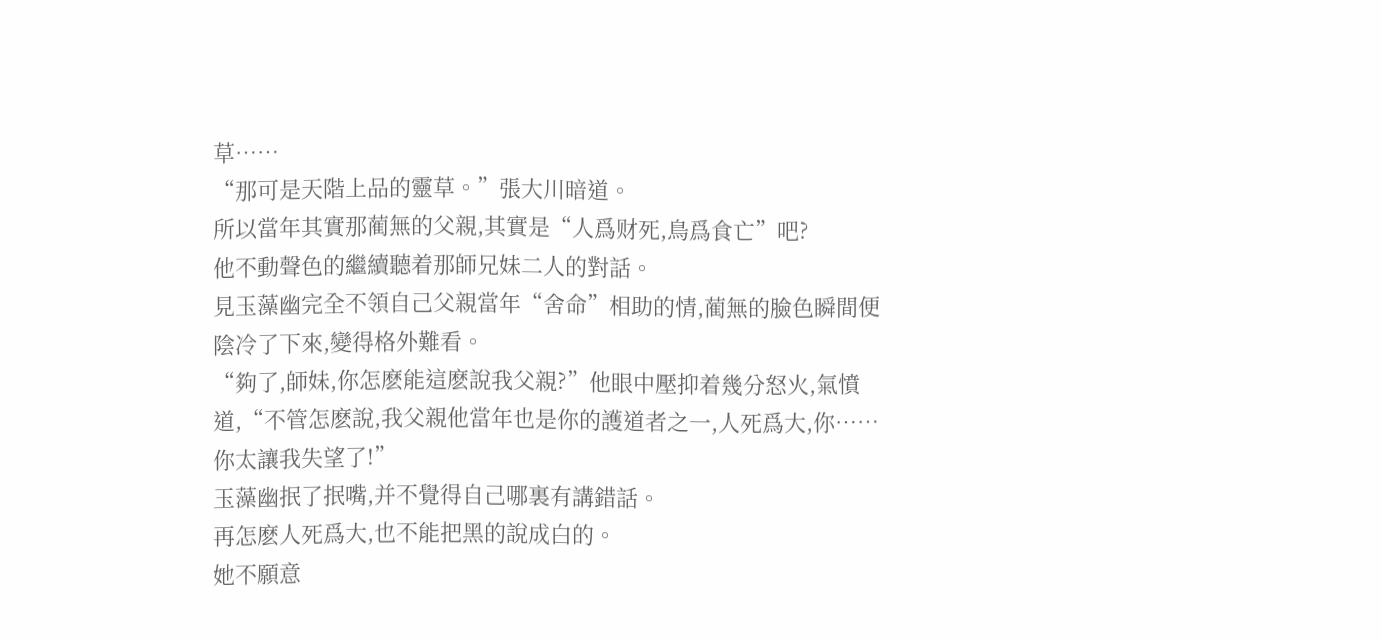草……
“那可是天階上品的靈草。”張大川暗道。
所以當年其實那蔺無的父親,其實是“人爲财死,鳥爲食亡”吧?
他不動聲色的繼續聽着那師兄妹二人的對話。
見玉藻幽完全不領自己父親當年“舍命”相助的情,蔺無的臉色瞬間便陰冷了下來,變得格外難看。
“夠了,師妹,你怎麽能這麽說我父親?”他眼中壓抑着幾分怒火,氣憤道,“不管怎麽說,我父親他當年也是你的護道者之一,人死爲大,你……你太讓我失望了!”
玉藻幽抿了抿嘴,并不覺得自己哪裏有講錯話。
再怎麽人死爲大,也不能把黑的說成白的。
她不願意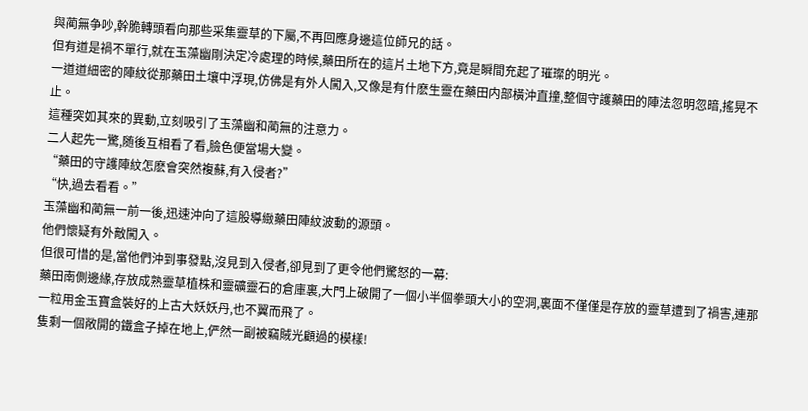與蔺無争吵,幹脆轉頭看向那些采集靈草的下屬,不再回應身邊這位師兄的話。
但有道是禍不單行,就在玉藻幽剛決定冷處理的時候,藥田所在的這片土地下方,竟是瞬間充起了璀璨的明光。
一道道細密的陣紋從那藥田土壤中浮現,仿佛是有外人闖入,又像是有什麽生靈在藥田内部橫沖直撞,整個守護藥田的陣法忽明忽暗,搖晃不止。
這種突如其來的異動,立刻吸引了玉藻幽和蔺無的注意力。
二人起先一驚,随後互相看了看,臉色便當場大變。
“藥田的守護陣紋怎麽會突然複蘇,有入侵者?”
“快,過去看看。”
玉藻幽和蔺無一前一後,迅速沖向了這股導緻藥田陣紋波動的源頭。
他們懷疑有外敵闖入。
但很可惜的是,當他們沖到事發點,沒見到入侵者,卻見到了更令他們驚怒的一幕:
藥田南側邊緣,存放成熟靈草植株和靈礦靈石的倉庫裏,大門上破開了一個小半個拳頭大小的空洞,裏面不僅僅是存放的靈草遭到了禍害,連那一粒用金玉寶盒裝好的上古大妖妖丹,也不翼而飛了。
隻剩一個敞開的鐵盒子掉在地上,俨然一副被竊賊光顧過的模樣!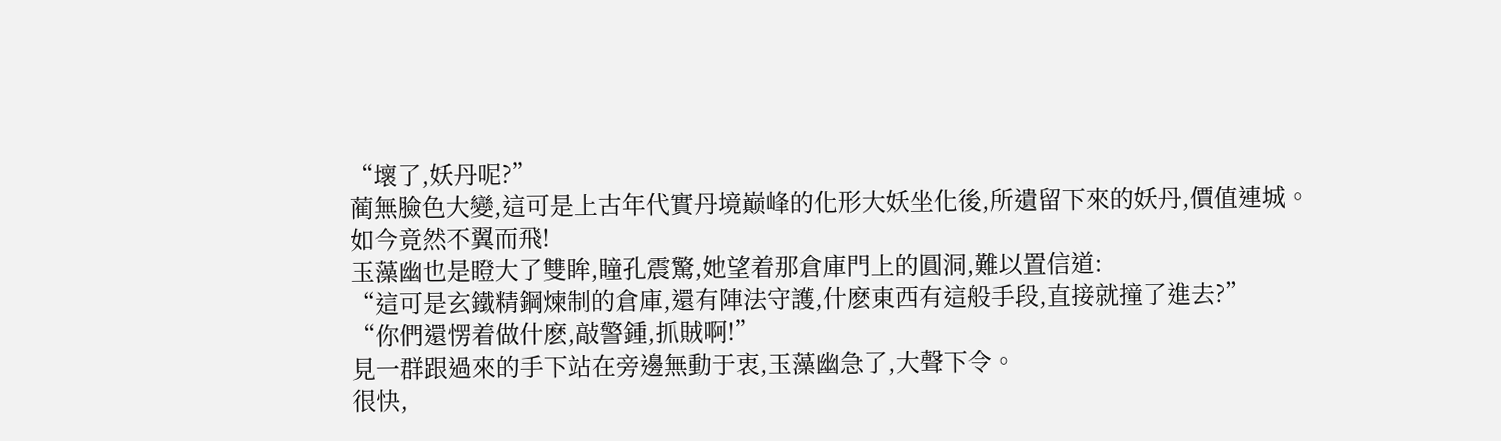“壞了,妖丹呢?”
蔺無臉色大變,這可是上古年代實丹境巅峰的化形大妖坐化後,所遺留下來的妖丹,價值連城。
如今竟然不翼而飛!
玉藻幽也是瞪大了雙眸,瞳孔震驚,她望着那倉庫門上的圓洞,難以置信道:
“這可是玄鐵精鋼煉制的倉庫,還有陣法守護,什麽東西有這般手段,直接就撞了進去?”
“你們還愣着做什麽,敲警鍾,抓賊啊!”
見一群跟過來的手下站在旁邊無動于衷,玉藻幽急了,大聲下令。
很快,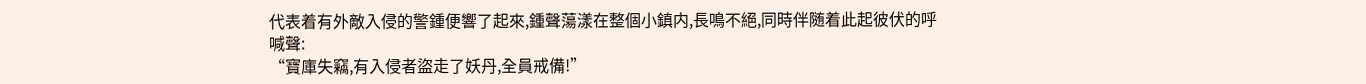代表着有外敵入侵的警鍾便響了起來,鍾聲蕩漾在整個小鎮内,長鳴不絕,同時伴随着此起彼伏的呼喊聲:
“寶庫失竊,有入侵者盜走了妖丹,全員戒備!”